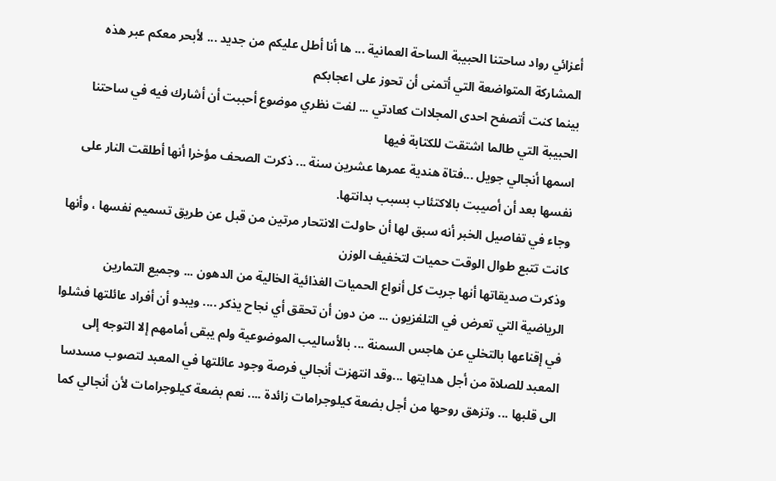أعزائي رواد ساحتنا الحبيبة الساحة العمانية ... ها أنا أطل عليكم من جديد ... لأبحر معكم عبر هذه المشاركة المتواضعة التي أتمنى أن تحوز على اعجابكم
بينما كنت أتصفح احدى المجلاات كعادتي ... لفت نظري موضوع أحببت أن أشارك فيه في ساحتنا الحبيبة التي طالما اشتقت للكتابة فيها
اسمها أنجالي جويل ...فتاة هندية عمرها عشرين سنة ... ذكرت الصحف مؤخرا أنها أطلقت النار على نفسها بعد أن أصيبت بالاكتئاب بسبب بدانتها.
وجاء في تفاصيل الخبر أنه سبق لها أن حاولت الانتحار مرتين من قبل عن طريق تسميم نفسها ، وأنها كانت تتبع طوال الوقت حميات لتخفيف الوزن
وذكرت صديقاتها أنها جربت كل أنواع الحميات الغذائية الخالية من الدهون ... وجميع التمارين الرياضية التي تعرض في التلفزيون ... من دون أن تحقق أي نجاح يذكر .... ويبدو أن أفراد عائلتها فشلوا في إقناعها بالتخلي عن هاجس السمنة ... بالأساليب الموضوعية ولم يبقى أمامهم إلا التوجه إلى المعبد للصلاة من أجل هدايتها ...وقد انتهزت أنجالي فرصة وجود عائلتها في المعبد لتصوب مسدسا الى قلبها ... وتزهق روحها من أجل بضعة كيلوجرامات زائدة .... نعم بضعة كيلوجرامات لأن أنجالي كما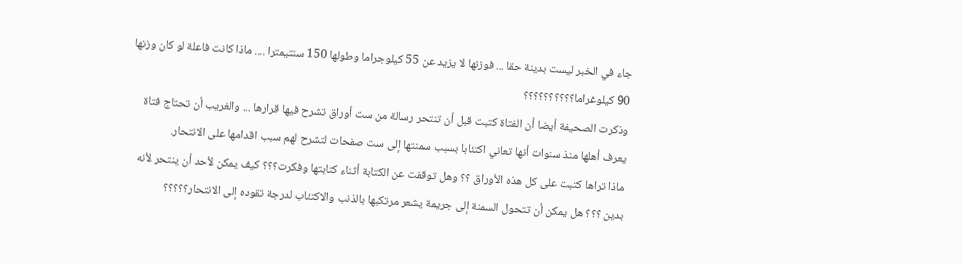جاء في الخبر ليست بدينة حقا ... فوزنها لا يزيد عن 55 كيلوجراما وطولها 150 سنتيمترا .... ماذا كانت فاعلة لو كان وزنها 90 كيلوغراما؟؟؟؟؟؟؟؟؟؟
وذكرت الصحيفة أيضا أن الفتاة كتبت قبل أن تنتحر رسالة من ست أوراق تشرح فيها قرارها ... والغريب أن تحتاج فتاة يعرف أهلها منذ سنوات أنها تعاني اكتئابا بسبب سمنتها إلى ست صفحات لتشرح لهم سبب اقدامها على الانتحار.
ماذا تراها كتبت على كل هذه الأوراق ؟؟ وهل توقفت عن الكتابة أثناء كتابتها وفكرت؟؟؟ كيف يمكن لأحد أن ينتحر لأنه بدين ؟؟؟ هل يمكن أن تتحول السمنة إلى جريمة يشعر مرتكبها بالذنب والاكتئاب لدرجة تقوده إلى الانتحار؟؟؟؟؟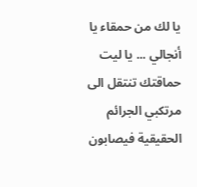يا لك من حمقاء يا أنجالي ... يا ليت حماقتك تنتقل الى مرتكبي الجرائم الحقيقية فيصابون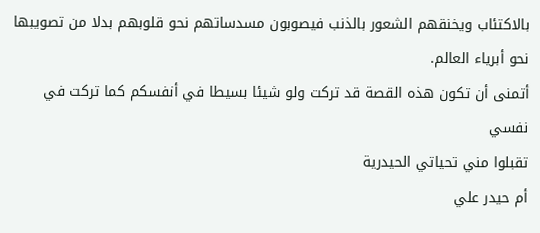بالاكتئاب ويخنقهم الشعور بالذنب فيصوبون مسدساتهم نحو قلوبهم بدلا من تصويبها نحو أبرياء العالم.
أتمنى أن تكون هذه القصة قد تركت ولو شيئا بسيطا في أنفسكم كما تركت في نفسي
تقبلوا مني تحياتي الحيدرية
أم حيدر علي